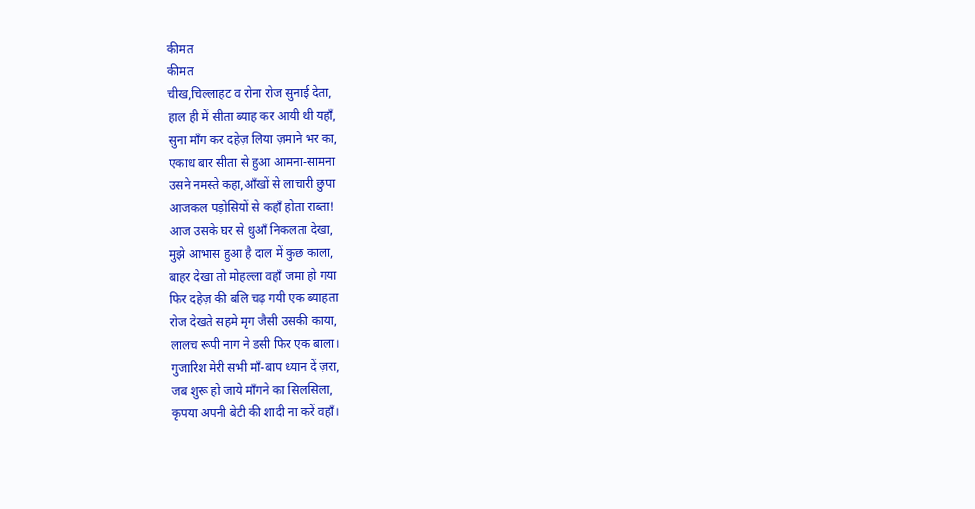कीमत
कीमत
चीख,चिल्लाहट व रोना रोज सुनाई देता,
हाल ही में सीता ब्याह कर आयी थी यहाँ,
सुना माँग कर दहेज़ लिया ज़माने भर का,
एकाध बार सीता से हुआ आमना-सामना
उसने नमस्ते कहा,आँखों से लाचारी छुपा
आजकल पड़ोसियों से कहाँ होता राब्ता!
आज उसके घर से धुआँ निकलता देखा,
मुझे आभास हुआ है दाल में कुछ काला,
बाहर देखा तो मोहल्ला वहाँ जमा हो गया
फिर दहेज़ की बलि चढ़ गयी एक ब्याहता
रोज देखते सहमे मृग जैसी उसकी काया,
लालच रूपी नाग ने डसी फिर एक बाला।
गुजारिश मेरी सभी माँ-बाप ध्यान दें ज़रा,
जब शुरू हो जाये माँगने का सिलसिला,
कृपया अपनी बेटी की शादी ना करें वहाँ।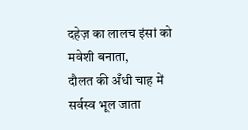दहेज़ का लालच इंसां को मवेशी बनाता,
दौलत की अँधी चाह में सर्वस्व भूल जाता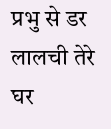प्रभु से डर लालची तेरे घर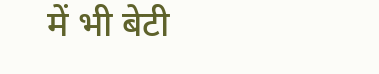में भी बेटी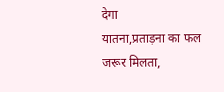देगा
यातना,प्रताड़ना का फल जरूर मिलता,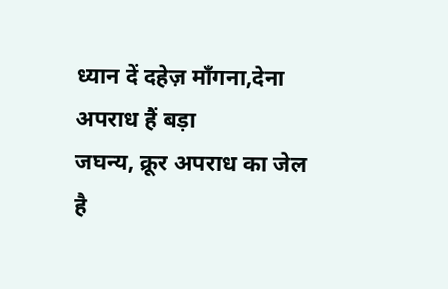ध्यान दें दहेज़ माँगना,देना अपराध हैं बड़ा
जघन्य, क्रूर अपराध का जेल है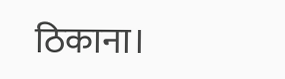ठिकाना।